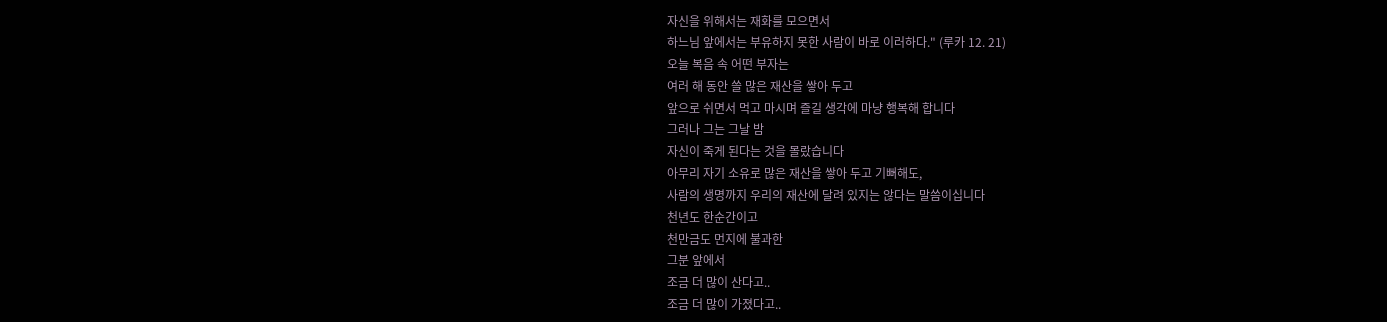자신을 위해서는 재화를 모으면서
하느님 앞에서는 부유하지 못한 사람이 바로 이러하다." (루카 12. 21)
오늘 복음 속 어떤 부자는
여러 해 동안 쓸 많은 재산을 쌓아 두고
앞으로 쉬면서 먹고 마시며 즐길 생각에 마냥 행복해 합니다
그러나 그는 그날 밤
자신이 죽게 된다는 것을 몰랐습니다
아무리 자기 소유로 많은 재산을 쌓아 두고 기뻐해도,
사람의 생명까지 우리의 재산에 달려 있지는 않다는 말씀이십니다
천년도 한순간이고
천만금도 먼지에 불과한
그분 앞에서
조금 더 많이 산다고..
조금 더 많이 가졌다고..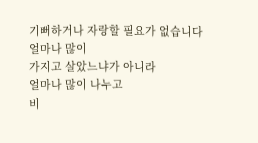기뻐하거나 자랑할 필요가 없습니다
얼마나 많이
가지고 살았느냐가 아니라
얼마나 많이 나누고
비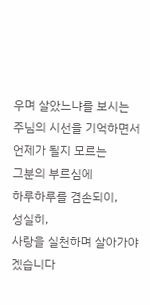우며 살았느냐를 보시는
주님의 시선을 기억하면서
언제가 될지 모르는
그분의 부르심에
하루하루를 겸손되이,
성실히,
사랑을 실천하며 살아가야 겠습니다